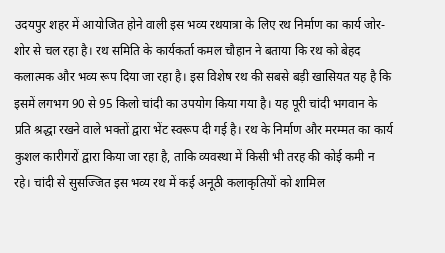उदयपुर शहर में आयोजित होने वाली इस भव्य रथयात्रा के लिए रथ निर्माण का कार्य जोर-शोर से चल रहा है। रथ समिति के कार्यकर्ता कमल चौहान ने बताया कि रथ को बेहद कलात्मक और भव्य रूप दिया जा रहा है। इस विशेष रथ की सबसे बड़ी खासियत यह है कि इसमें लगभग 90 से 95 किलो चांदी का उपयोग किया गया है। यह पूरी चांदी भगवान के प्रति श्रद्धा रखने वाले भक्तों द्वारा भेंट स्वरूप दी गई है। रथ के निर्माण और मरम्मत का कार्य कुशल कारीगरों द्वारा किया जा रहा है, ताकि व्यवस्था में किसी भी तरह की कोई कमी न रहे। चांदी से सुसज्जित इस भव्य रथ में कई अनूठी कलाकृतियों को शामिल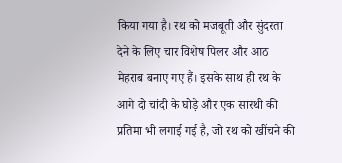किया गया है। रथ को मजबूती और सुंदरता देने के लिए चार विशेष पिलर और आठ मेहराब बनाए गए हैं। इसके साथ ही रथ के आगे दो चांदी के घोड़े और एक सारथी की प्रतिमा भी लगाई गई है, जो रथ को खींचने की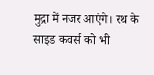मुद्रा में नजर आएंगे। रथ के साइड कवर्स को भी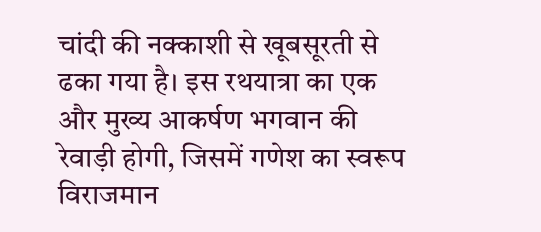चांदी की नक्काशी से खूबसूरती से ढका गया है। इस रथयात्रा का एक और मुख्य आकर्षण भगवान की रेवाड़ी होगी, जिसमें गणेश का स्वरूप विराजमान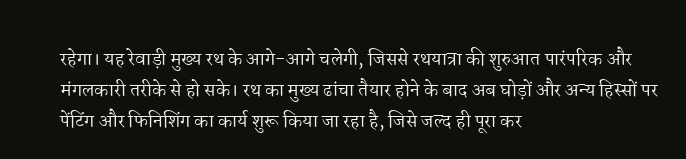रहेगा। यह रेवाड़ी मुख्य रथ के आगे-आगे चलेगी, जिससे रथयात्रा की शुरुआत पारंपरिक और मंगलकारी तरीके से हो सके। रथ का मुख्य ढांचा तैयार होने के बाद अब घोड़ों और अन्य हिस्सों पर पेंटिंग और फिनिशिंग का कार्य शुरू किया जा रहा है, जिसे जल्द ही पूरा कर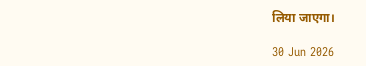लिया जाएगा।

30 Jun 2026